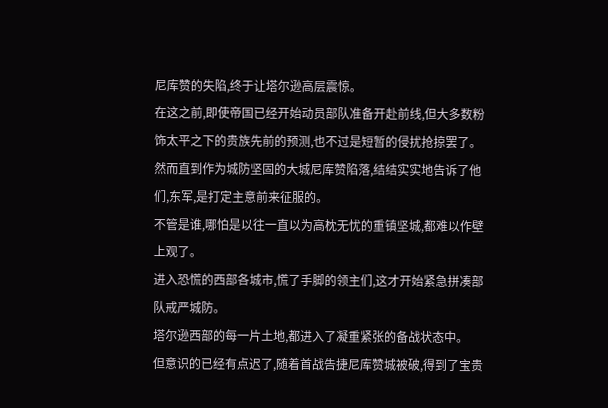尼库赞的失陷,终于让塔尔逊高层震惊。
在这之前,即使帝国已经开始动员部队准备开赴前线,但大多数粉饰太平之下的贵族先前的预测,也不过是短暂的侵扰抢掠罢了。
然而直到作为城防坚固的大城尼库赞陷落,结结实实地告诉了他们,东军,是打定主意前来征服的。
不管是谁,哪怕是以往一直以为高枕无忧的重镇坚城,都难以作壁上观了。
进入恐慌的西部各城市,慌了手脚的领主们,这才开始紧急拼凑部队戒严城防。
塔尔逊西部的每一片土地,都进入了凝重紧张的备战状态中。
但意识的已经有点迟了,随着首战告捷尼库赞城被破,得到了宝贵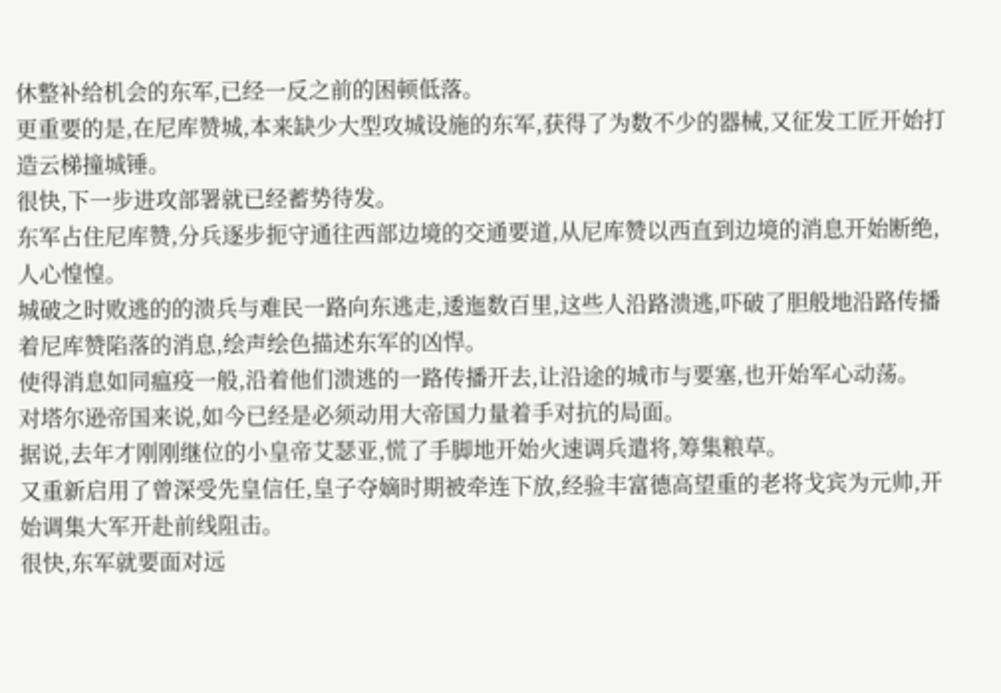休整补给机会的东军,已经一反之前的困顿低落。
更重要的是,在尼库赞城,本来缺少大型攻城设施的东军,获得了为数不少的器械,又征发工匠开始打造云梯撞城锤。
很快,下一步进攻部署就已经蓄势待发。
东军占住尼库赞,分兵逐步扼守通往西部边境的交通要道,从尼库赞以西直到边境的消息开始断绝,人心惶惶。
城破之时败逃的的溃兵与难民一路向东逃走,逶迤数百里,这些人沿路溃逃,吓破了胆般地沿路传播着尼库赞陷落的消息,绘声绘色描述东军的凶悍。
使得消息如同瘟疫一般,沿着他们溃逃的一路传播开去,让沿途的城市与要塞,也开始军心动荡。
对塔尔逊帝国来说,如今已经是必须动用大帝国力量着手对抗的局面。
据说,去年才刚刚继位的小皇帝艾瑟亚,慌了手脚地开始火速调兵遣将,筹集粮草。
又重新启用了曾深受先皇信任,皇子夺嫡时期被牵连下放,经验丰富德高望重的老将戈宾为元帅,开始调集大军开赴前线阻击。
很快,东军就要面对远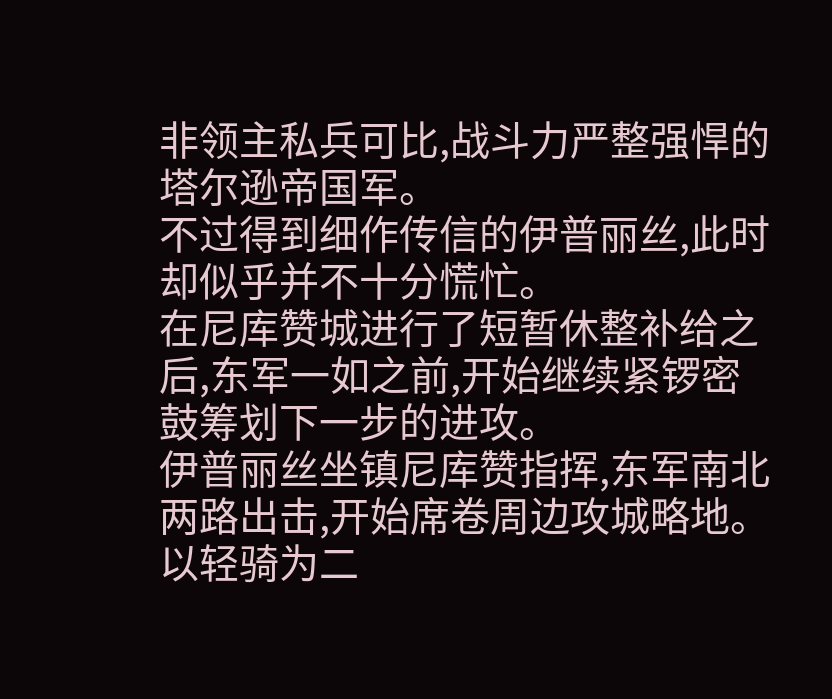非领主私兵可比,战斗力严整强悍的塔尔逊帝国军。
不过得到细作传信的伊普丽丝,此时却似乎并不十分慌忙。
在尼库赞城进行了短暂休整补给之后,东军一如之前,开始继续紧锣密鼓筹划下一步的进攻。
伊普丽丝坐镇尼库赞指挥,东军南北两路出击,开始席卷周边攻城略地。
以轻骑为二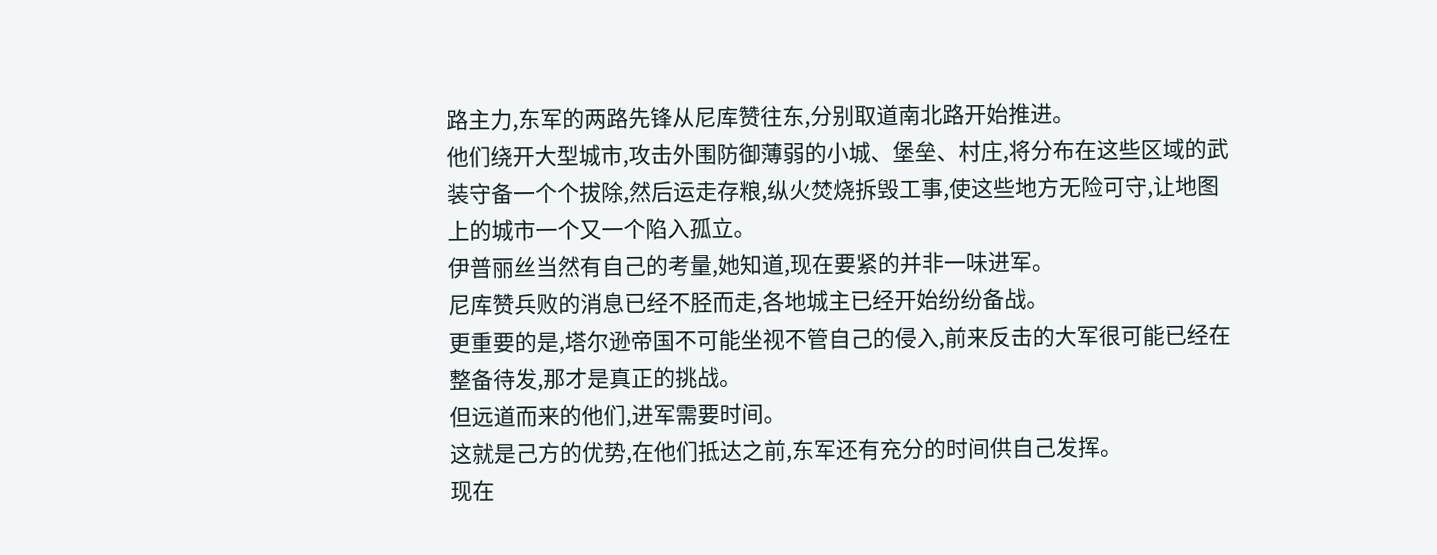路主力,东军的两路先锋从尼库赞往东,分别取道南北路开始推进。
他们绕开大型城市,攻击外围防御薄弱的小城、堡垒、村庄,将分布在这些区域的武装守备一个个拔除,然后运走存粮,纵火焚烧拆毁工事,使这些地方无险可守,让地图上的城市一个又一个陷入孤立。
伊普丽丝当然有自己的考量,她知道,现在要紧的并非一味进军。
尼库赞兵败的消息已经不胫而走,各地城主已经开始纷纷备战。
更重要的是,塔尔逊帝国不可能坐视不管自己的侵入,前来反击的大军很可能已经在整备待发,那才是真正的挑战。
但远道而来的他们,进军需要时间。
这就是己方的优势,在他们抵达之前,东军还有充分的时间供自己发挥。
现在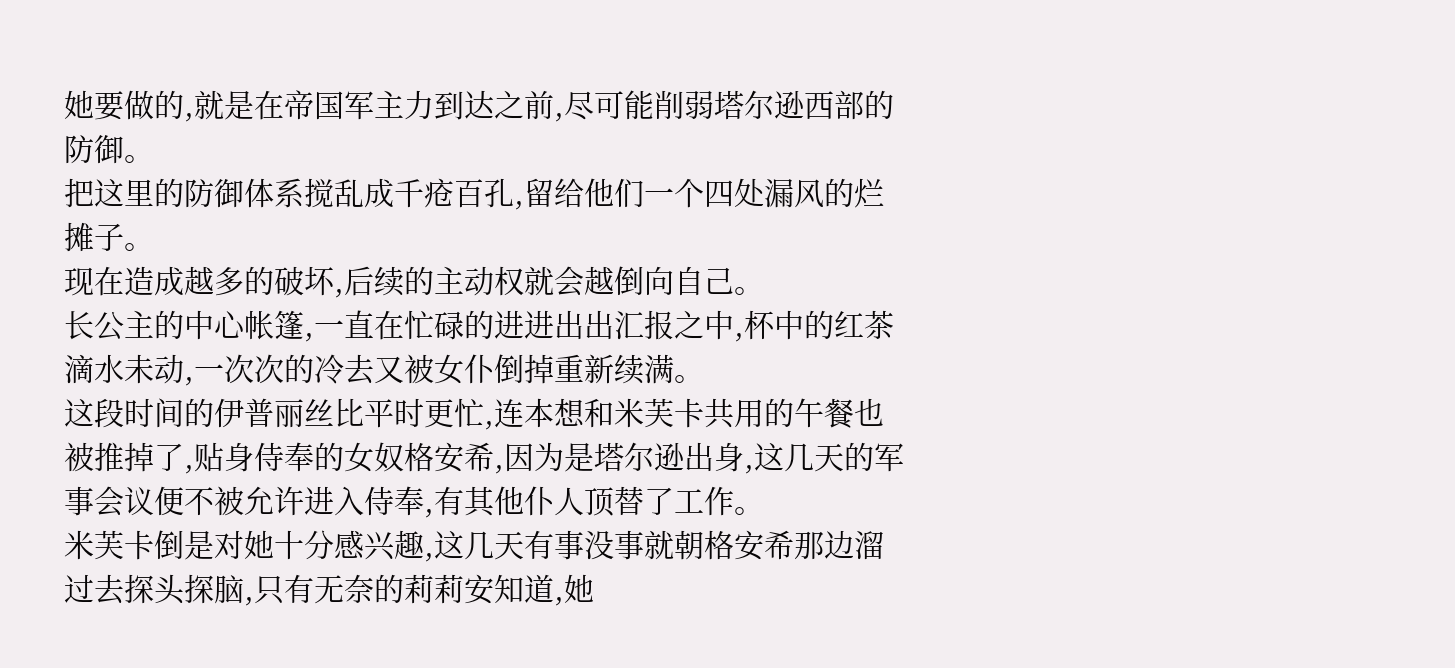她要做的,就是在帝国军主力到达之前,尽可能削弱塔尔逊西部的防御。
把这里的防御体系搅乱成千疮百孔,留给他们一个四处漏风的烂摊子。
现在造成越多的破坏,后续的主动权就会越倒向自己。
长公主的中心帐篷,一直在忙碌的进进出出汇报之中,杯中的红茶滴水未动,一次次的冷去又被女仆倒掉重新续满。
这段时间的伊普丽丝比平时更忙,连本想和米芙卡共用的午餐也被推掉了,贴身侍奉的女奴格安希,因为是塔尔逊出身,这几天的军事会议便不被允许进入侍奉,有其他仆人顶替了工作。
米芙卡倒是对她十分感兴趣,这几天有事没事就朝格安希那边溜过去探头探脑,只有无奈的莉莉安知道,她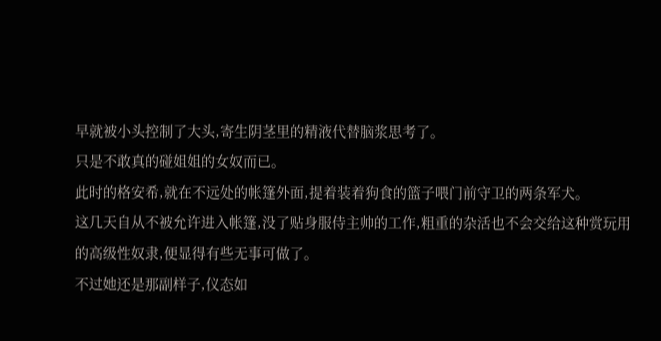早就被小头控制了大头,寄生阴茎里的精液代替脑浆思考了。
只是不敢真的碰姐姐的女奴而已。
此时的格安希,就在不远处的帐篷外面,提着装着狗食的篮子喂门前守卫的两条军犬。
这几天自从不被允许进入帐篷,没了贴身服侍主帅的工作,粗重的杂活也不会交给这种赏玩用的高级性奴隶,便显得有些无事可做了。
不过她还是那副样子,仪态如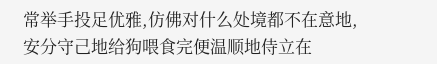常举手投足优雅,仿佛对什么处境都不在意地,安分守己地给狗喂食完便温顺地侍立在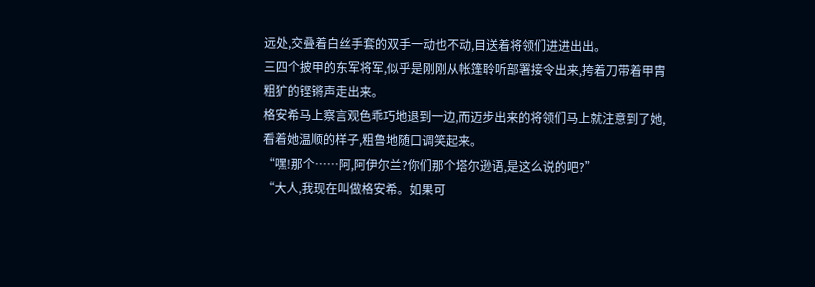远处,交叠着白丝手套的双手一动也不动,目送着将领们进进出出。
三四个披甲的东军将军,似乎是刚刚从帐篷聆听部署接令出来,挎着刀带着甲胄粗犷的铿锵声走出来。
格安希马上察言观色乖巧地退到一边,而迈步出来的将领们马上就注意到了她,看着她温顺的样子,粗鲁地随口调笑起来。
“嘿!那个……阿,阿伊尔兰?你们那个塔尔逊语,是这么说的吧?”
“大人,我现在叫做格安希。如果可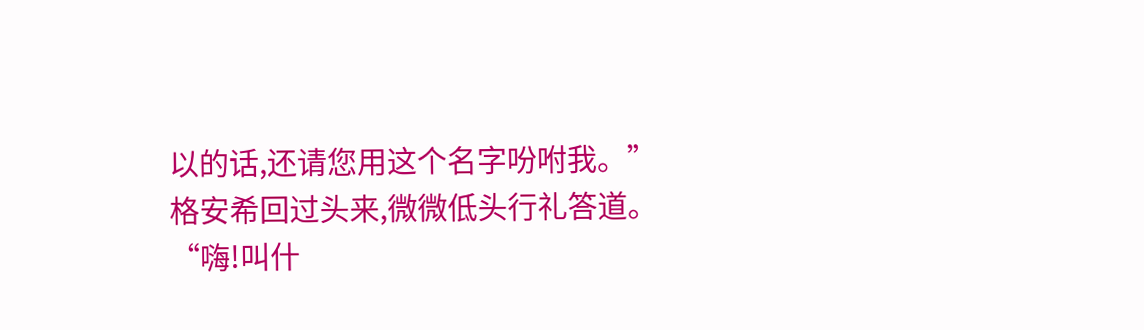以的话,还请您用这个名字吩咐我。”
格安希回过头来,微微低头行礼答道。
“嗨!叫什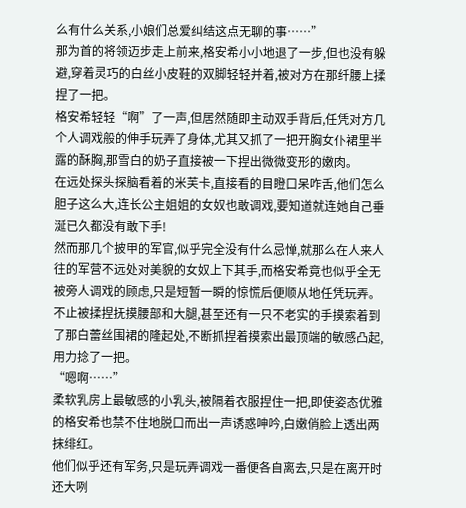么有什么关系,小娘们总爱纠结这点无聊的事……”
那为首的将领迈步走上前来,格安希小小地退了一步,但也没有躲避,穿着灵巧的白丝小皮鞋的双脚轻轻并着,被对方在那纤腰上揉捏了一把。
格安希轻轻“啊”了一声,但居然随即主动双手背后,任凭对方几个人调戏般的伸手玩弄了身体,尤其又抓了一把开胸女仆裙里半露的酥胸,那雪白的奶子直接被一下捏出微微变形的嫩肉。
在远处探头探脑看着的米芙卡,直接看的目瞪口呆咋舌,他们怎么胆子这么大,连长公主姐姐的女奴也敢调戏,要知道就连她自己垂涎已久都没有敢下手!
然而那几个披甲的军官,似乎完全没有什么忌惮,就那么在人来人往的军营不远处对美貌的女奴上下其手,而格安希竟也似乎全无被旁人调戏的顾虑,只是短暂一瞬的惊慌后便顺从地任凭玩弄。
不止被揉捏抚摸腰部和大腿,甚至还有一只不老实的手摸索着到了那白蕾丝围裙的隆起处,不断抓捏着摸索出最顶端的敏感凸起,用力捻了一把。
“嗯啊……”
柔软乳房上最敏感的小乳头,被隔着衣服捏住一把,即使姿态优雅的格安希也禁不住地脱口而出一声诱惑呻吟,白嫩俏脸上透出两抹绯红。
他们似乎还有军务,只是玩弄调戏一番便各自离去,只是在离开时还大咧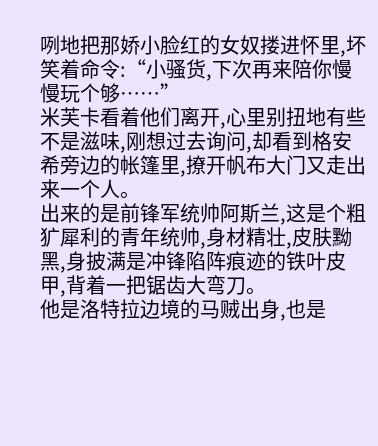咧地把那娇小脸红的女奴搂进怀里,坏笑着命令:“小骚货,下次再来陪你慢慢玩个够……”
米芙卡看着他们离开,心里别扭地有些不是滋味,刚想过去询问,却看到格安希旁边的帐篷里,撩开帆布大门又走出来一个人。
出来的是前锋军统帅阿斯兰,这是个粗犷犀利的青年统帅,身材精壮,皮肤黝黑,身披满是冲锋陷阵痕迹的铁叶皮甲,背着一把锯齿大弯刀。
他是洛特拉边境的马贼出身,也是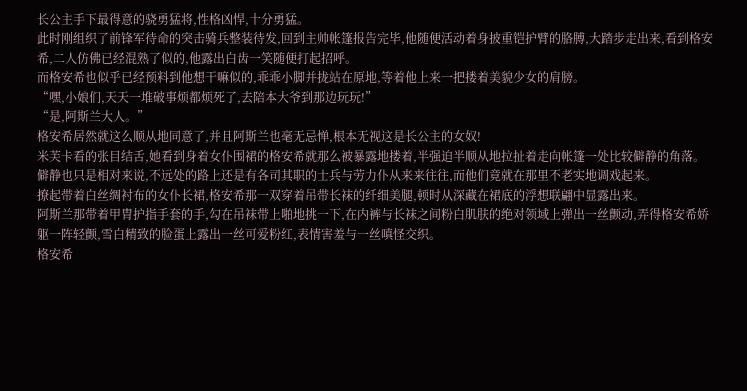长公主手下最得意的骁勇猛将,性格凶悍,十分勇猛。
此时刚组织了前锋军待命的突击骑兵整装待发,回到主帅帐篷报告完毕,他随便活动着身披重铠护臂的胳膊,大踏步走出来,看到格安希,二人仿佛已经混熟了似的,他露出白齿一笑随便打起招呼。
而格安希也似乎已经预料到他想干嘛似的,乖乖小脚并拢站在原地,等着他上来一把搂着美貌少女的肩膀。
“嘿,小娘们,天天一堆破事烦都烦死了,去陪本大爷到那边玩玩!”
“是,阿斯兰大人。”
格安希居然就这么顺从地同意了,并且阿斯兰也毫无忌惮,根本无视这是长公主的女奴!
米芙卡看的张目结舌,她看到身着女仆围裙的格安希就那么被暴露地搂着,半强迫半顺从地拉扯着走向帐篷一处比较僻静的角落。
僻静也只是相对来说,不远处的路上还是有各司其职的士兵与劳力仆从来来往往,而他们竟就在那里不老实地调戏起来。
撩起带着白丝绸衬布的女仆长裙,格安希那一双穿着吊带长袜的纤细美腿,顿时从深藏在裙底的浮想联翩中显露出来。
阿斯兰那带着甲胄护指手套的手,勾在吊袜带上啪地挑一下,在内裤与长袜之间粉白肌肤的绝对领域上弹出一丝颤动,弄得格安希娇躯一阵轻颤,雪白精致的脸蛋上露出一丝可爱粉红,表情害羞与一丝嗔怪交织。
格安希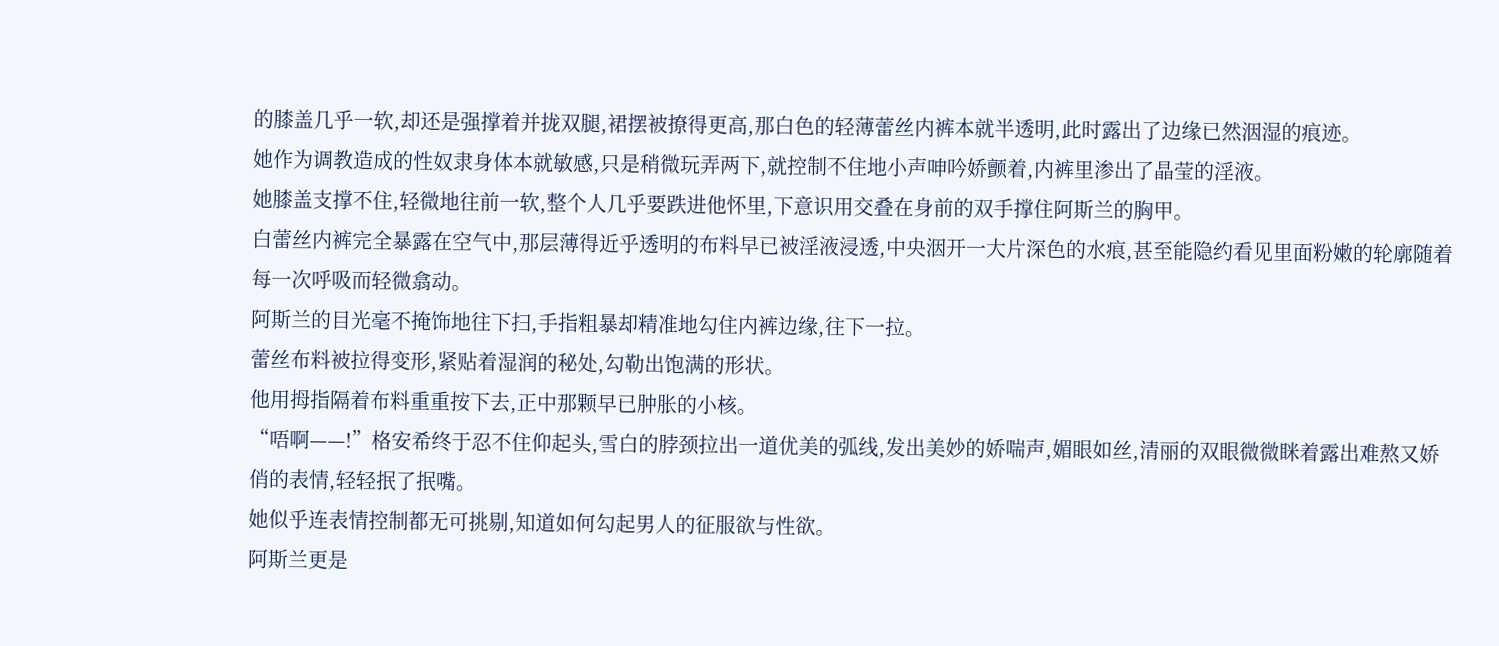的膝盖几乎一软,却还是强撑着并拢双腿,裙摆被撩得更高,那白色的轻薄蕾丝内裤本就半透明,此时露出了边缘已然洇湿的痕迹。
她作为调教造成的性奴隶身体本就敏感,只是稍微玩弄两下,就控制不住地小声呻吟娇颤着,内裤里渗出了晶莹的淫液。
她膝盖支撑不住,轻微地往前一软,整个人几乎要跌进他怀里,下意识用交叠在身前的双手撑住阿斯兰的胸甲。
白蕾丝内裤完全暴露在空气中,那层薄得近乎透明的布料早已被淫液浸透,中央洇开一大片深色的水痕,甚至能隐约看见里面粉嫩的轮廓随着每一次呼吸而轻微翕动。
阿斯兰的目光毫不掩饰地往下扫,手指粗暴却精准地勾住内裤边缘,往下一拉。
蕾丝布料被拉得变形,紧贴着湿润的秘处,勾勒出饱满的形状。
他用拇指隔着布料重重按下去,正中那颗早已肿胀的小核。
“唔啊——!”格安希终于忍不住仰起头,雪白的脖颈拉出一道优美的弧线,发出美妙的娇喘声,媚眼如丝,清丽的双眼微微眯着露出难熬又娇俏的表情,轻轻抿了抿嘴。
她似乎连表情控制都无可挑剔,知道如何勾起男人的征服欲与性欲。
阿斯兰更是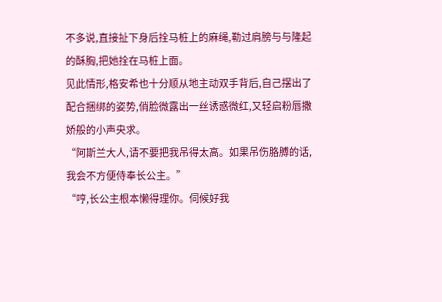不多说,直接扯下身后拴马桩上的麻绳,勒过肩膀与与隆起的酥胸,把她拴在马桩上面。
见此情形,格安希也十分顺从地主动双手背后,自己摆出了配合捆绑的姿势,俏脸微露出一丝诱惑微红,又轻启粉唇撒娇般的小声央求。
“阿斯兰大人,请不要把我吊得太高。如果吊伤胳膊的话,我会不方便侍奉长公主。”
“哼,长公主根本懒得理你。伺候好我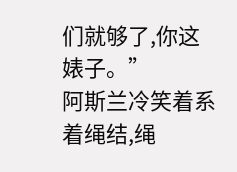们就够了,你这婊子。”
阿斯兰冷笑着系着绳结,绳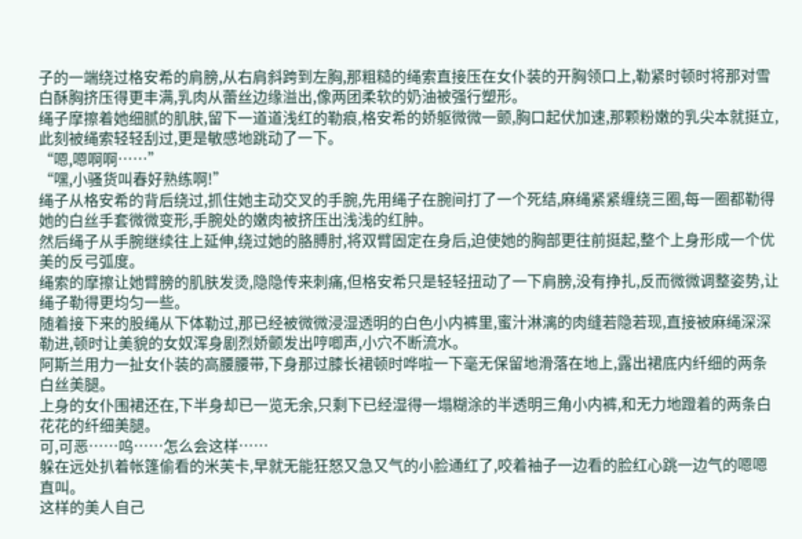子的一端绕过格安希的肩膀,从右肩斜跨到左胸,那粗糙的绳索直接压在女仆装的开胸领口上,勒紧时顿时将那对雪白酥胸挤压得更丰满,乳肉从蕾丝边缘溢出,像两团柔软的奶油被强行塑形。
绳子摩擦着她细腻的肌肤,留下一道道浅红的勒痕,格安希的娇躯微微一颤,胸口起伏加速,那颗粉嫩的乳尖本就挺立,此刻被绳索轻轻刮过,更是敏感地跳动了一下。
“嗯,嗯啊啊……”
“嘿,小骚货叫春好熟练啊!”
绳子从格安希的背后绕过,抓住她主动交叉的手腕,先用绳子在腕间打了一个死结,麻绳紧紧缠绕三圈,每一圈都勒得她的白丝手套微微变形,手腕处的嫩肉被挤压出浅浅的红肿。
然后绳子从手腕继续往上延伸,绕过她的胳膊肘,将双臂固定在身后,迫使她的胸部更往前挺起,整个上身形成一个优美的反弓弧度。
绳索的摩擦让她臂膀的肌肤发烫,隐隐传来刺痛,但格安希只是轻轻扭动了一下肩膀,没有挣扎,反而微微调整姿势,让绳子勒得更均匀一些。
随着接下来的股绳从下体勒过,那已经被微微浸湿透明的白色小内裤里,蜜汁淋漓的肉缝若隐若现,直接被麻绳深深勒进,顿时让美貌的女奴浑身剧烈娇颤发出哼唧声,小穴不断流水。
阿斯兰用力一扯女仆装的高腰腰带,下身那过膝长裙顿时哗啦一下毫无保留地滑落在地上,露出裙底内纤细的两条白丝美腿。
上身的女仆围裙还在,下半身却已一览无余,只剩下已经湿得一塌糊涂的半透明三角小内裤,和无力地蹬着的两条白花花的纤细美腿。
可,可恶……呜……怎么会这样……
躲在远处扒着帐篷偷看的米芙卡,早就无能狂怒又急又气的小脸通红了,咬着袖子一边看的脸红心跳一边气的嗯嗯直叫。
这样的美人自己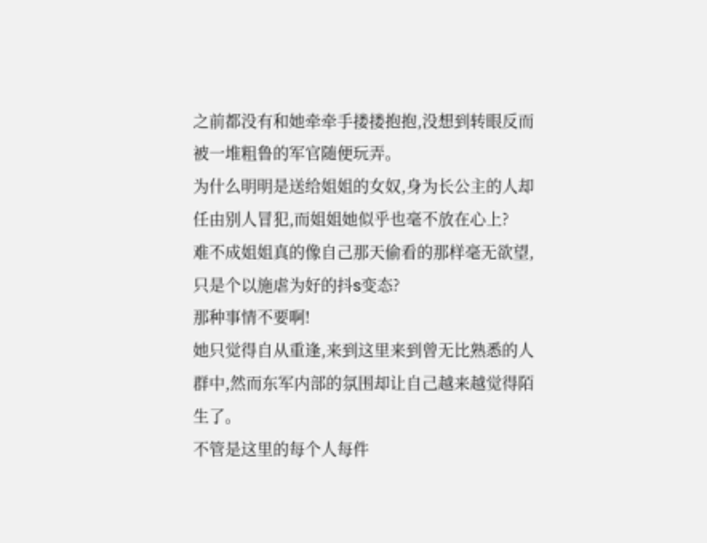之前都没有和她牵牵手搂搂抱抱,没想到转眼反而被一堆粗鲁的军官随便玩弄。
为什么明明是送给姐姐的女奴,身为长公主的人却任由别人冒犯,而姐姐她似乎也毫不放在心上?
难不成姐姐真的像自己那天偷看的那样毫无欲望,只是个以施虐为好的抖s变态?
那种事情不要啊!
她只觉得自从重逢,来到这里来到曾无比熟悉的人群中,然而东军内部的氛围却让自己越来越觉得陌生了。
不管是这里的每个人每件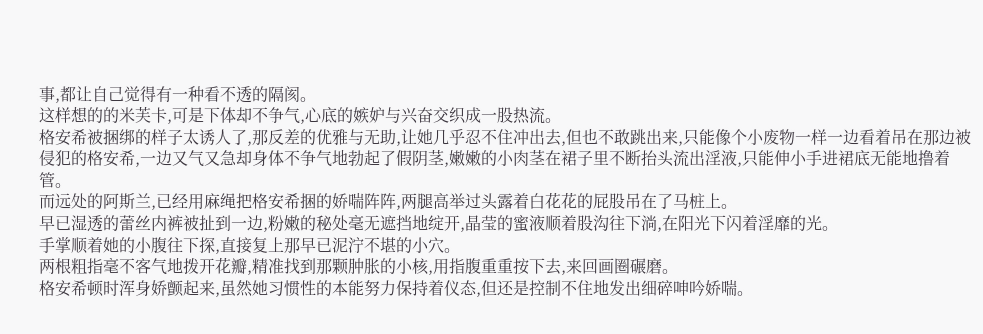事,都让自己觉得有一种看不透的隔阂。
这样想的的米芙卡,可是下体却不争气,心底的嫉妒与兴奋交织成一股热流。
格安希被捆绑的样子太诱人了,那反差的优雅与无助,让她几乎忍不住冲出去,但也不敢跳出来,只能像个小废物一样一边看着吊在那边被侵犯的格安希,一边又气又急却身体不争气地勃起了假阴茎,嫩嫩的小肉茎在裙子里不断抬头流出淫液,只能伸小手进裙底无能地撸着管。
而远处的阿斯兰,已经用麻绳把格安希捆的娇喘阵阵,两腿高举过头露着白花花的屁股吊在了马桩上。
早已湿透的蕾丝内裤被扯到一边,粉嫩的秘处毫无遮挡地绽开,晶莹的蜜液顺着股沟往下淌,在阳光下闪着淫靡的光。
手掌顺着她的小腹往下探,直接复上那早已泥泞不堪的小穴。
两根粗指毫不客气地拨开花瓣,精准找到那颗肿胀的小核,用指腹重重按下去,来回画圈碾磨。
格安希顿时浑身娇颤起来,虽然她习惯性的本能努力保持着仪态,但还是控制不住地发出细碎呻吟娇喘。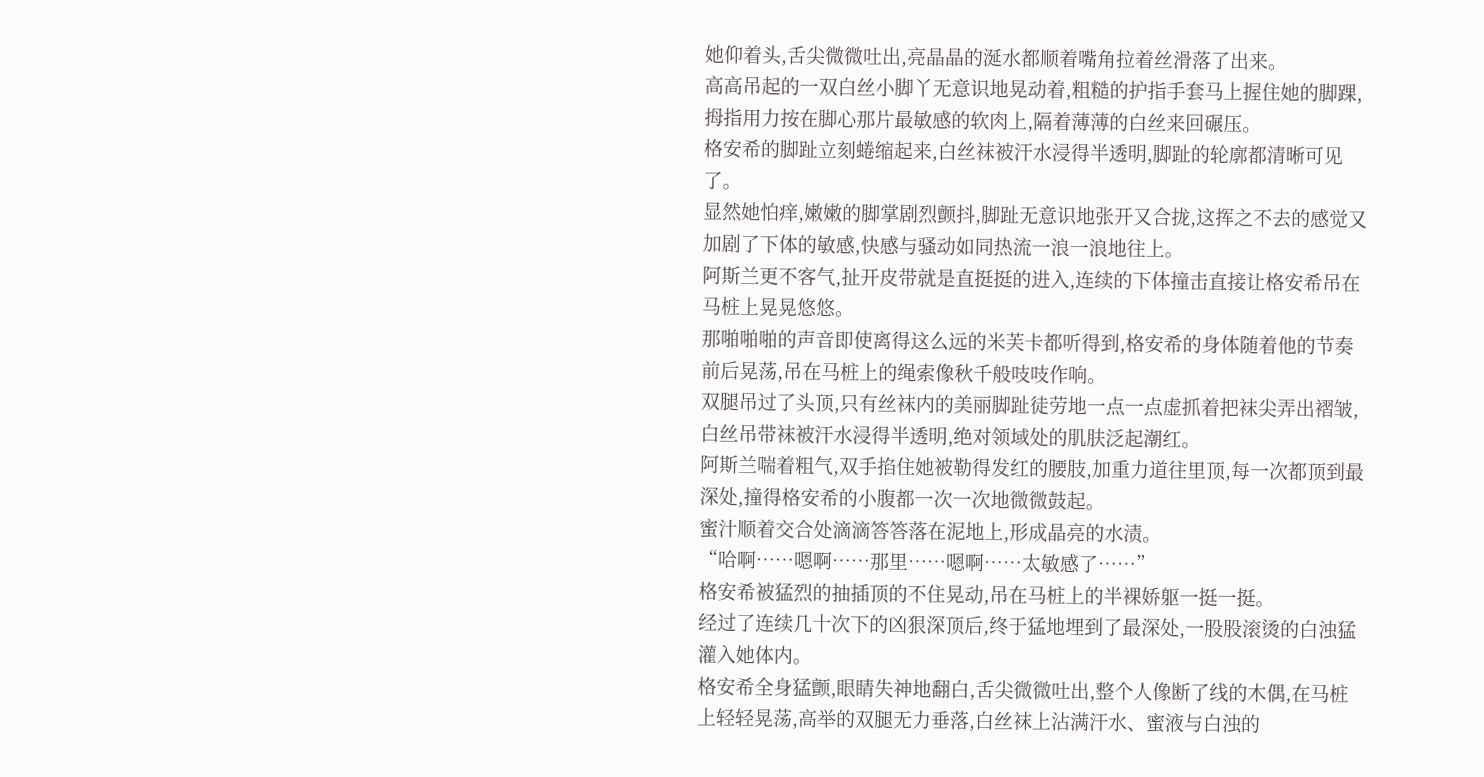她仰着头,舌尖微微吐出,亮晶晶的涎水都顺着嘴角拉着丝滑落了出来。
高高吊起的一双白丝小脚丫无意识地晃动着,粗糙的护指手套马上握住她的脚踝,拇指用力按在脚心那片最敏感的软肉上,隔着薄薄的白丝来回碾压。
格安希的脚趾立刻蜷缩起来,白丝袜被汗水浸得半透明,脚趾的轮廓都清晰可见了。
显然她怕痒,嫩嫩的脚掌剧烈颤抖,脚趾无意识地张开又合拢,这挥之不去的感觉又加剧了下体的敏感,快感与骚动如同热流一浪一浪地往上。
阿斯兰更不客气,扯开皮带就是直挺挺的进入,连续的下体撞击直接让格安希吊在马桩上晃晃悠悠。
那啪啪啪的声音即使离得这么远的米芙卡都听得到,格安希的身体随着他的节奏前后晃荡,吊在马桩上的绳索像秋千般吱吱作响。
双腿吊过了头顶,只有丝袜内的美丽脚趾徒劳地一点一点虚抓着把袜尖弄出褶皱,白丝吊带袜被汗水浸得半透明,绝对领域处的肌肤泛起潮红。
阿斯兰喘着粗气,双手掐住她被勒得发红的腰肢,加重力道往里顶,每一次都顶到最深处,撞得格安希的小腹都一次一次地微微鼓起。
蜜汁顺着交合处滴滴答答落在泥地上,形成晶亮的水渍。
“哈啊……嗯啊……那里……嗯啊……太敏感了……”
格安希被猛烈的抽插顶的不住晃动,吊在马桩上的半裸娇躯一挺一挺。
经过了连续几十次下的凶狠深顶后,终于猛地埋到了最深处,一股股滚烫的白浊猛灌入她体内。
格安希全身猛颤,眼睛失神地翻白,舌尖微微吐出,整个人像断了线的木偶,在马桩上轻轻晃荡,高举的双腿无力垂落,白丝袜上沾满汗水、蜜液与白浊的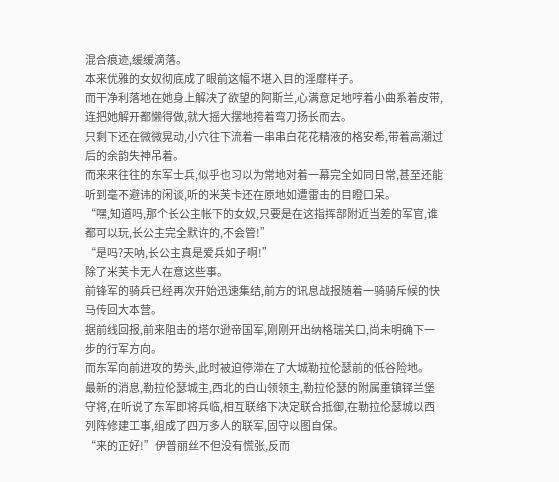混合痕迹,缓缓滴落。
本来优雅的女奴彻底成了眼前这幅不堪入目的淫靡样子。
而干净利落地在她身上解决了欲望的阿斯兰,心满意足地哼着小曲系着皮带,连把她解开都懒得做,就大摇大摆地挎着弯刀扬长而去。
只剩下还在微微晃动,小穴往下流着一串串白花花精液的格安希,带着高潮过后的余韵失神吊着。
而来来往往的东军士兵,似乎也习以为常地对着一幕完全如同日常,甚至还能听到毫不避讳的闲谈,听的米芙卡还在原地如遭雷击的目瞪口呆。
“嘿,知道吗,那个长公主帐下的女奴,只要是在这指挥部附近当差的军官,谁都可以玩,长公主完全默许的,不会管!”
“是吗?天呐,长公主真是爱兵如子啊!”
除了米芙卡无人在意这些事。
前锋军的骑兵已经再次开始迅速集结,前方的讯息战报随着一骑骑斥候的快马传回大本营。
据前线回报,前来阻击的塔尔逊帝国军,刚刚开出纳格瑞关口,尚未明确下一步的行军方向。
而东军向前进攻的势头,此时被迫停滞在了大城勒拉伦瑟前的低谷险地。
最新的消息,勒拉伦瑟城主,西北的白山领领主,勒拉伦瑟的附属重镇铎兰堡守将,在听说了东军即将兵临,相互联络下决定联合抵御,在勒拉伦瑟城以西列阵修建工事,组成了四万多人的联军,固守以图自保。
“来的正好!”伊普丽丝不但没有慌张,反而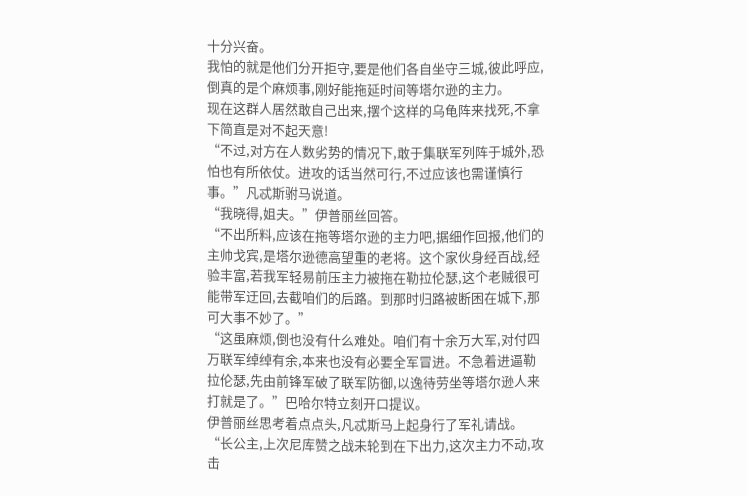十分兴奋。
我怕的就是他们分开拒守,要是他们各自坐守三城,彼此呼应,倒真的是个麻烦事,刚好能拖延时间等塔尔逊的主力。
现在这群人居然敢自己出来,摆个这样的乌龟阵来找死,不拿下简直是对不起天意!
“不过,对方在人数劣势的情况下,敢于集联军列阵于城外,恐怕也有所依仗。进攻的话当然可行,不过应该也需谨慎行事。”凡忒斯驸马说道。
“我晓得,姐夫。”伊普丽丝回答。
“不出所料,应该在拖等塔尔逊的主力吧,据细作回报,他们的主帅戈宾,是塔尔逊德高望重的老将。这个家伙身经百战,经验丰富,若我军轻易前压主力被拖在勒拉伦瑟,这个老贼很可能带军迂回,去截咱们的后路。到那时归路被断困在城下,那可大事不妙了。”
“这虽麻烦,倒也没有什么难处。咱们有十余万大军,对付四万联军绰绰有余,本来也没有必要全军冒进。不急着进逼勒拉伦瑟,先由前锋军破了联军防御,以逸待劳坐等塔尔逊人来打就是了。”巴哈尔特立刻开口提议。
伊普丽丝思考着点点头,凡忒斯马上起身行了军礼请战。
“长公主,上次尼库赞之战未轮到在下出力,这次主力不动,攻击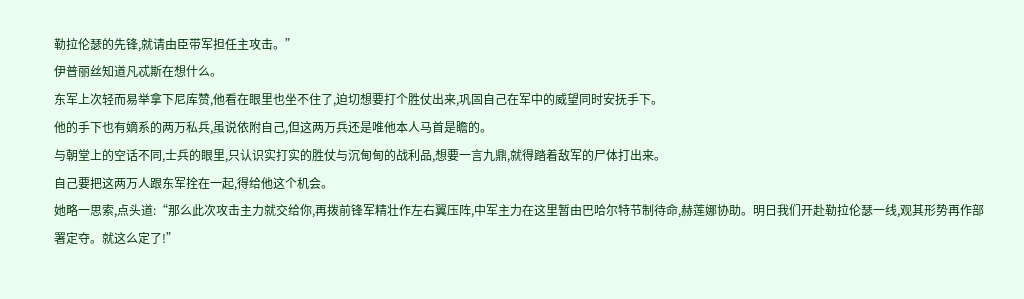勒拉伦瑟的先锋,就请由臣带军担任主攻击。”
伊普丽丝知道凡忒斯在想什么。
东军上次轻而易举拿下尼库赞,他看在眼里也坐不住了,迫切想要打个胜仗出来,巩固自己在军中的威望同时安抚手下。
他的手下也有嫡系的两万私兵,虽说依附自己,但这两万兵还是唯他本人马首是瞻的。
与朝堂上的空话不同,士兵的眼里,只认识实打实的胜仗与沉甸甸的战利品,想要一言九鼎,就得踏着敌军的尸体打出来。
自己要把这两万人跟东军拴在一起,得给他这个机会。
她略一思索,点头道:“那么此次攻击主力就交给你,再拨前锋军精壮作左右翼压阵,中军主力在这里暂由巴哈尔特节制待命,赫莲娜协助。明日我们开赴勒拉伦瑟一线,观其形势再作部署定夺。就这么定了!”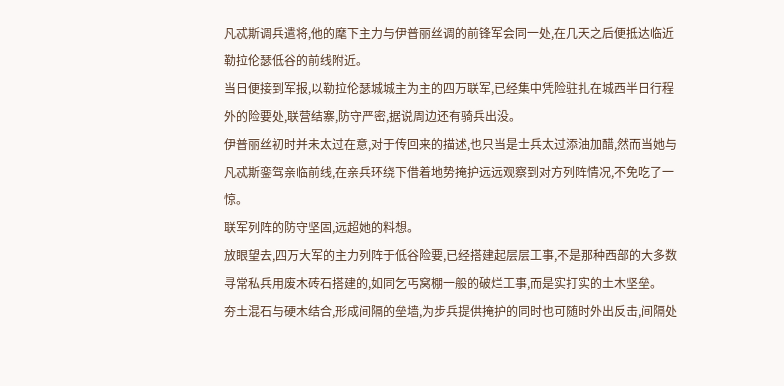凡忒斯调兵遣将,他的麾下主力与伊普丽丝调的前锋军会同一处,在几天之后便抵达临近勒拉伦瑟低谷的前线附近。
当日便接到军报,以勒拉伦瑟城城主为主的四万联军,已经集中凭险驻扎在城西半日行程外的险要处,联营结寨,防守严密,据说周边还有骑兵出没。
伊普丽丝初时并未太过在意,对于传回来的描述,也只当是士兵太过添油加醋,然而当她与凡忒斯銮驾亲临前线,在亲兵环绕下借着地势掩护远远观察到对方列阵情况,不免吃了一惊。
联军列阵的防守坚固,远超她的料想。
放眼望去,四万大军的主力列阵于低谷险要,已经搭建起层层工事,不是那种西部的大多数寻常私兵用废木砖石搭建的,如同乞丐窝棚一般的破烂工事,而是实打实的土木坚垒。
夯土混石与硬木结合,形成间隔的垒墙,为步兵提供掩护的同时也可随时外出反击,间隔处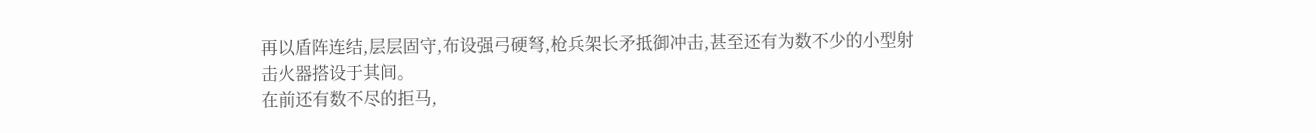再以盾阵连结,层层固守,布设强弓硬弩,枪兵架长矛抵御冲击,甚至还有为数不少的小型射击火器搭设于其间。
在前还有数不尽的拒马,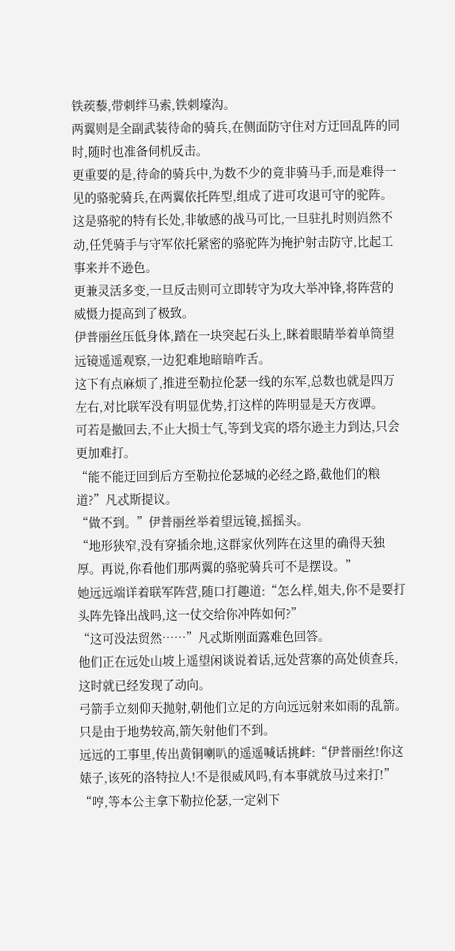铁蒺藜,带刺绊马索,铁刺壕沟。
两翼则是全副武装待命的骑兵,在侧面防守住对方迂回乱阵的同时,随时也准备伺机反击。
更重要的是,待命的骑兵中,为数不少的竟非骑马手,而是难得一见的骆驼骑兵,在两翼依托阵型,组成了进可攻退可守的驼阵。
这是骆驼的特有长处,非敏感的战马可比,一旦驻扎时则岿然不动,任凭骑手与守军依托紧密的骆驼阵为掩护射击防守,比起工事来并不逊色。
更兼灵活多变,一旦反击则可立即转守为攻大举冲锋,将阵营的威慑力提高到了极致。
伊普丽丝压低身体,踏在一块突起石头上,眯着眼睛举着单筒望远镜遥遥观察,一边犯难地暗暗咋舌。
这下有点麻烦了,推进至勒拉伦瑟一线的东军,总数也就是四万左右,对比联军没有明显优势,打这样的阵明显是天方夜谭。
可若是撤回去,不止大损士气,等到戈宾的塔尔逊主力到达,只会更加难打。
“能不能迂回到后方至勒拉伦瑟城的必经之路,截他们的粮道?”凡忒斯提议。
“做不到。”伊普丽丝举着望远镜,摇摇头。
“地形狭窄,没有穿插余地,这群家伙列阵在这里的确得天独厚。再说,你看他们那两翼的骆驼骑兵可不是摆设。”
她远远端详着联军阵营,随口打趣道:“怎么样,姐夫,你不是要打头阵先锋出战吗,这一仗交给你冲阵如何?”
“这可没法贸然……”凡忒斯刚面露难色回答。
他们正在远处山坡上遥望闲谈说着话,远处营寨的高处侦查兵,这时就已经发现了动向。
弓箭手立刻仰天抛射,朝他们立足的方向远远射来如雨的乱箭。
只是由于地势较高,箭矢射他们不到。
远远的工事里,传出黄铜喇叭的遥遥喊话挑衅:“伊普丽丝!你这婊子,该死的洛特拉人!不是很威风吗,有本事就放马过来打!”
“哼,等本公主拿下勒拉伦瑟,一定剁下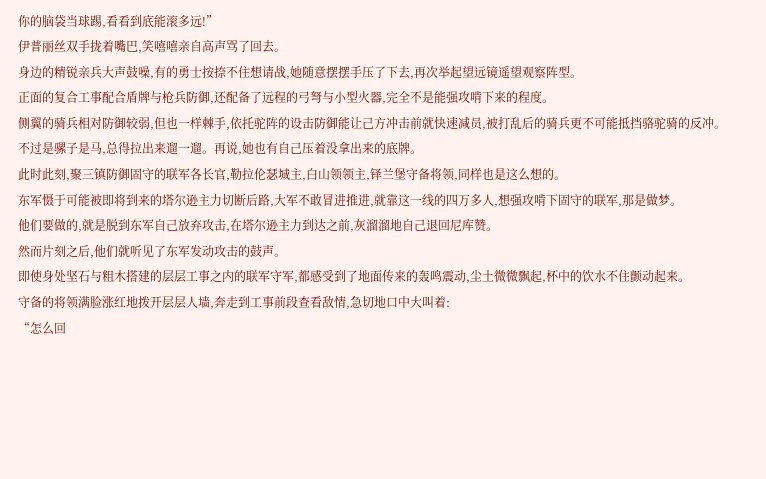你的脑袋当球踢,看看到底能滚多远!”
伊普丽丝双手拢着嘴巴,笑嘻嘻亲自高声骂了回去。
身边的精锐亲兵大声鼓噪,有的勇士按捺不住想请战,她随意摆摆手压了下去,再次举起望远镜遥望观察阵型。
正面的复合工事配合盾牌与枪兵防御,还配备了远程的弓弩与小型火器,完全不是能强攻啃下来的程度。
侧翼的骑兵相对防御较弱,但也一样棘手,依托驼阵的设击防御能让己方冲击前就快速减员,被打乱后的骑兵更不可能抵挡骆驼骑的反冲。
不过是骡子是马,总得拉出来遛一遛。再说,她也有自己压着没拿出来的底牌。
此时此刻,聚三镇防御固守的联军各长官,勒拉伦瑟城主,白山领领主,铎兰堡守备将领,同样也是这么想的。
东军慑于可能被即将到来的塔尔逊主力切断后路,大军不敢冒进推进,就靠这一线的四万多人,想强攻啃下固守的联军,那是做梦。
他们要做的,就是脱到东军自己放弃攻击,在塔尔逊主力到达之前,灰溜溜地自己退回尼库赞。
然而片刻之后,他们就听见了东军发动攻击的鼓声。
即使身处坚石与粗木搭建的层层工事之内的联军守军,都感受到了地面传来的轰鸣震动,尘土微微飘起,杯中的饮水不住颤动起来。
守备的将领满脸涨红地拨开层层人墙,奔走到工事前段查看敌情,急切地口中大叫着:
“怎么回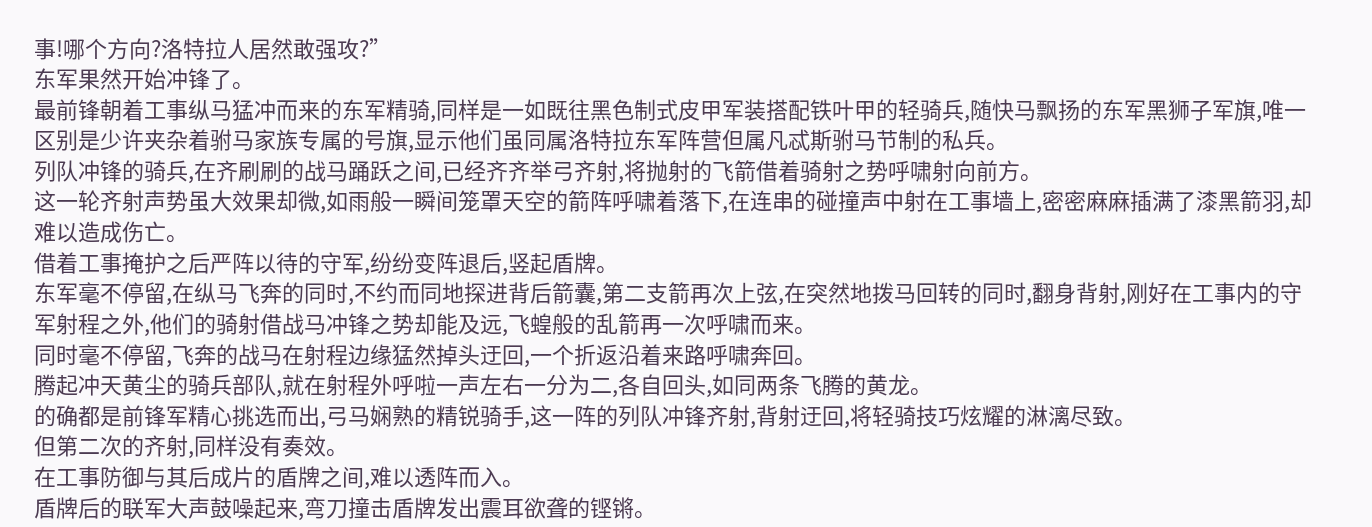事!哪个方向?洛特拉人居然敢强攻?”
东军果然开始冲锋了。
最前锋朝着工事纵马猛冲而来的东军精骑,同样是一如既往黑色制式皮甲军装搭配铁叶甲的轻骑兵,随快马飘扬的东军黑狮子军旗,唯一区别是少许夹杂着驸马家族专属的号旗,显示他们虽同属洛特拉东军阵营但属凡忒斯驸马节制的私兵。
列队冲锋的骑兵,在齐刷刷的战马踊跃之间,已经齐齐举弓齐射,将抛射的飞箭借着骑射之势呼啸射向前方。
这一轮齐射声势虽大效果却微,如雨般一瞬间笼罩天空的箭阵呼啸着落下,在连串的碰撞声中射在工事墙上,密密麻麻插满了漆黑箭羽,却难以造成伤亡。
借着工事掩护之后严阵以待的守军,纷纷变阵退后,竖起盾牌。
东军毫不停留,在纵马飞奔的同时,不约而同地探进背后箭囊,第二支箭再次上弦,在突然地拨马回转的同时,翻身背射,刚好在工事内的守军射程之外,他们的骑射借战马冲锋之势却能及远,飞蝗般的乱箭再一次呼啸而来。
同时毫不停留,飞奔的战马在射程边缘猛然掉头迂回,一个折返沿着来路呼啸奔回。
腾起冲天黄尘的骑兵部队,就在射程外呼啦一声左右一分为二,各自回头,如同两条飞腾的黄龙。
的确都是前锋军精心挑选而出,弓马娴熟的精锐骑手,这一阵的列队冲锋齐射,背射迂回,将轻骑技巧炫耀的淋漓尽致。
但第二次的齐射,同样没有奏效。
在工事防御与其后成片的盾牌之间,难以透阵而入。
盾牌后的联军大声鼓噪起来,弯刀撞击盾牌发出震耳欲聋的铿锵。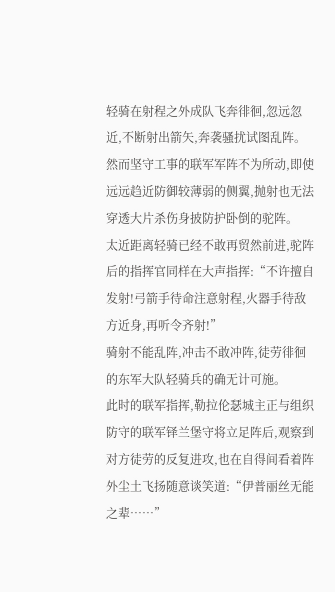轻骑在射程之外成队飞奔徘徊,忽远忽近,不断射出箭矢,奔袭骚扰试图乱阵。
然而坚守工事的联军军阵不为所动,即使远远趋近防御较薄弱的侧翼,抛射也无法穿透大片杀伤身披防护卧倒的驼阵。
太近距离轻骑已经不敢再贸然前进,驼阵后的指挥官同样在大声指挥:“不许擅自发射!弓箭手待命注意射程,火器手待敌方近身,再听令齐射!”
骑射不能乱阵,冲击不敢冲阵,徒劳徘徊的东军大队轻骑兵的确无计可施。
此时的联军指挥,勒拉伦瑟城主正与组织防守的联军铎兰堡守将立足阵后,观察到对方徒劳的反复进攻,也在自得间看着阵外尘土飞扬随意谈笑道:“伊普丽丝无能之辈……”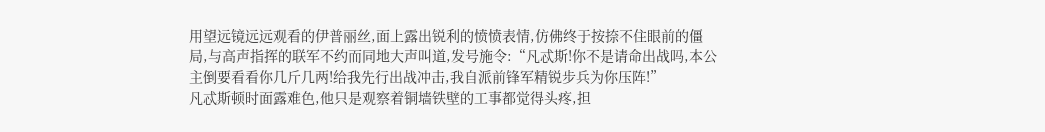用望远镜远远观看的伊普丽丝,面上露出锐利的愤愤表情,仿佛终于按捺不住眼前的僵局,与高声指挥的联军不约而同地大声叫道,发号施令:“凡忒斯!你不是请命出战吗,本公主倒要看看你几斤几两!给我先行出战冲击,我自派前锋军精锐步兵为你压阵!”
凡忒斯顿时面露难色,他只是观察着铜墙铁壁的工事都觉得头疼,担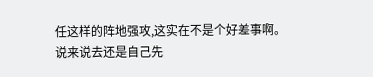任这样的阵地强攻,这实在不是个好差事啊。
说来说去还是自己先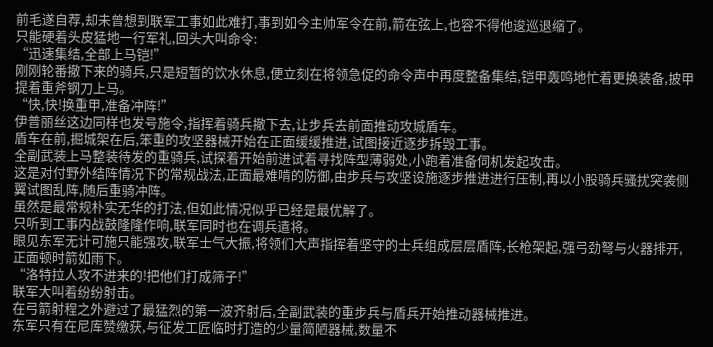前毛遂自荐,却未曾想到联军工事如此难打,事到如今主帅军令在前,箭在弦上,也容不得他逡巡退缩了。
只能硬着头皮猛地一行军礼,回头大叫命令:
“迅速集结,全部上马铠!”
刚刚轮番撤下来的骑兵,只是短暂的饮水休息,便立刻在将领急促的命令声中再度整备集结,铠甲轰鸣地忙着更换装备,披甲提着重斧钢刀上马。
“快,快!换重甲,准备冲阵!”
伊普丽丝这边同样也发号施令,指挥着骑兵撤下去,让步兵去前面推动攻城盾车。
盾车在前,掘城架在后,笨重的攻坚器械开始在正面缓缓推进,试图接近逐步拆毁工事。
全副武装上马整装待发的重骑兵,试探着开始前进试着寻找阵型薄弱处,小跑着准备伺机发起攻击。
这是对付野外结阵情况下的常规战法,正面最难啃的防御,由步兵与攻坚设施逐步推进进行压制,再以小股骑兵骚扰突袭侧翼试图乱阵,随后重骑冲阵。
虽然是最常规朴实无华的打法,但如此情况似乎已经是最优解了。
只听到工事内战鼓隆隆作响,联军同时也在调兵遣将。
眼见东军无计可施只能强攻,联军士气大振,将领们大声指挥着坚守的士兵组成层层盾阵,长枪架起,强弓劲弩与火器排开,正面顿时箭如雨下。
“洛特拉人攻不进来的!把他们打成筛子!”
联军大叫着纷纷射击。
在弓箭射程之外避过了最猛烈的第一波齐射后,全副武装的重步兵与盾兵开始推动器械推进。
东军只有在尼库赞缴获,与征发工匠临时打造的少量简陋器械,数量不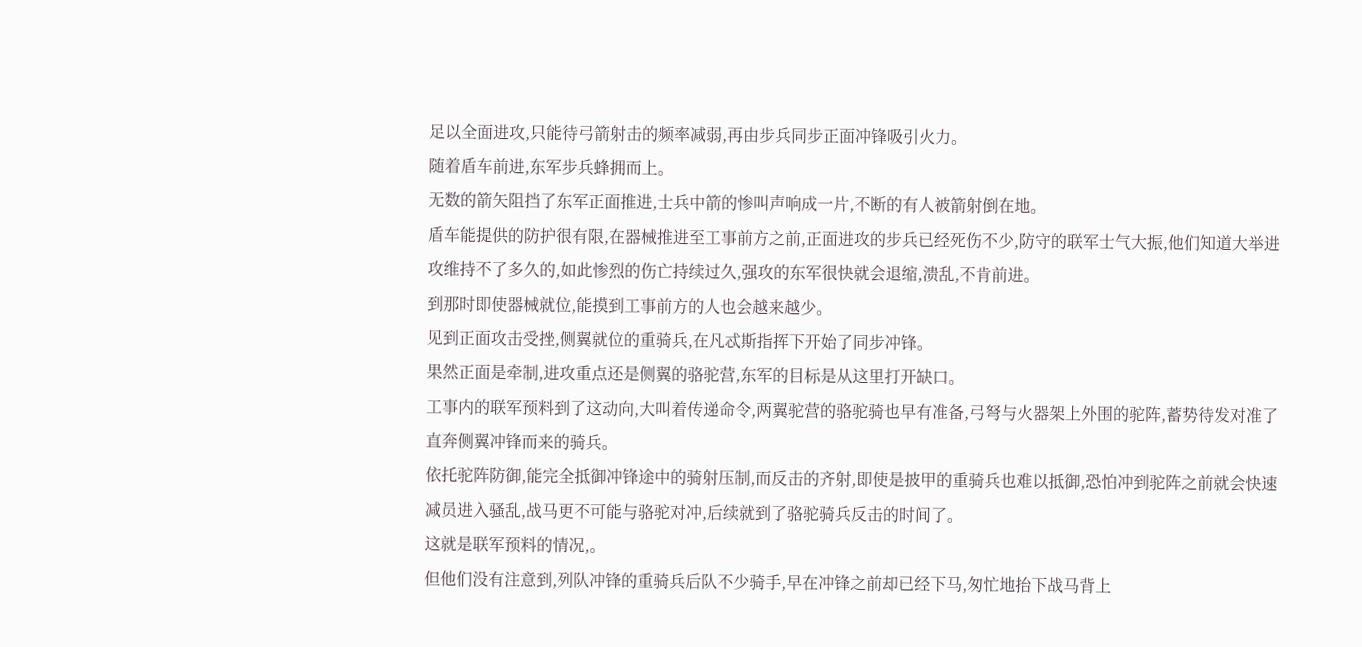足以全面进攻,只能待弓箭射击的频率减弱,再由步兵同步正面冲锋吸引火力。
随着盾车前进,东军步兵蜂拥而上。
无数的箭矢阻挡了东军正面推进,士兵中箭的惨叫声响成一片,不断的有人被箭射倒在地。
盾车能提供的防护很有限,在器械推进至工事前方之前,正面进攻的步兵已经死伤不少,防守的联军士气大振,他们知道大举进攻维持不了多久的,如此惨烈的伤亡持续过久,强攻的东军很快就会退缩,溃乱,不肯前进。
到那时即使器械就位,能摸到工事前方的人也会越来越少。
见到正面攻击受挫,侧翼就位的重骑兵,在凡忒斯指挥下开始了同步冲锋。
果然正面是牵制,进攻重点还是侧翼的骆驼营,东军的目标是从这里打开缺口。
工事内的联军预料到了这动向,大叫着传递命令,两翼驼营的骆驼骑也早有准备,弓弩与火器架上外围的驼阵,蓄势待发对准了直奔侧翼冲锋而来的骑兵。
依托驼阵防御,能完全抵御冲锋途中的骑射压制,而反击的齐射,即使是披甲的重骑兵也难以抵御,恐怕冲到驼阵之前就会快速减员进入骚乱,战马更不可能与骆驼对冲,后续就到了骆驼骑兵反击的时间了。
这就是联军预料的情况,。
但他们没有注意到,列队冲锋的重骑兵后队不少骑手,早在冲锋之前却已经下马,匆忙地抬下战马背上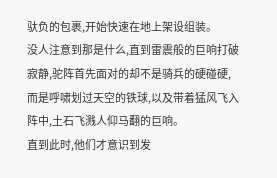驮负的包裹,开始快速在地上架设组装。
没人注意到那是什么,直到雷震般的巨响打破寂静,驼阵首先面对的却不是骑兵的硬碰硬,而是呼啸划过天空的铁球,以及带着猛风飞入阵中,土石飞溅人仰马翻的巨响。
直到此时,他们才意识到发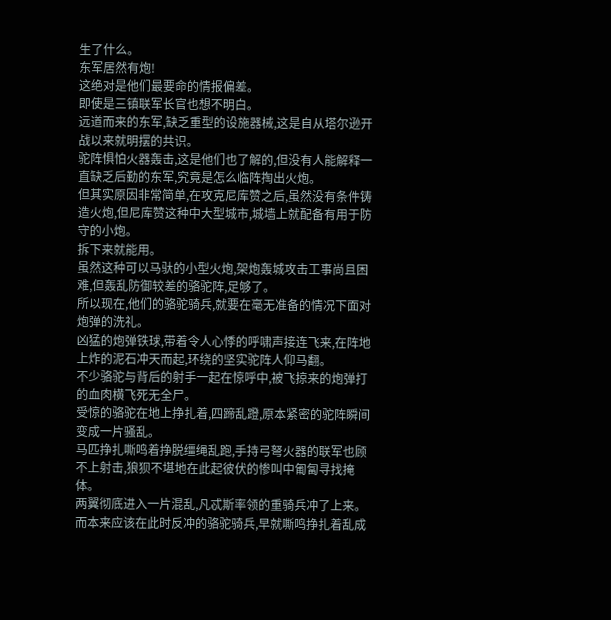生了什么。
东军居然有炮!
这绝对是他们最要命的情报偏差。
即使是三镇联军长官也想不明白。
远道而来的东军,缺乏重型的设施器械,这是自从塔尔逊开战以来就明摆的共识。
驼阵惧怕火器轰击,这是他们也了解的,但没有人能解释一直缺乏后勤的东军,究竟是怎么临阵掏出火炮。
但其实原因非常简单,在攻克尼库赞之后,虽然没有条件铸造火炮,但尼库赞这种中大型城市,城墙上就配备有用于防守的小炮。
拆下来就能用。
虽然这种可以马驮的小型火炮,架炮轰城攻击工事尚且困难,但轰乱防御较差的骆驼阵,足够了。
所以现在,他们的骆驼骑兵,就要在毫无准备的情况下面对炮弹的洗礼。
凶猛的炮弹铁球,带着令人心悸的呼啸声接连飞来,在阵地上炸的泥石冲天而起,环绕的坚实驼阵人仰马翻。
不少骆驼与背后的射手一起在惊呼中,被飞掠来的炮弹打的血肉横飞死无全尸。
受惊的骆驼在地上挣扎着,四蹄乱蹬,原本紧密的驼阵瞬间变成一片骚乱。
马匹挣扎嘶鸣着挣脱缰绳乱跑,手持弓弩火器的联军也顾不上射击,狼狈不堪地在此起彼伏的惨叫中匍匐寻找掩体。
两翼彻底进入一片混乱,凡忒斯率领的重骑兵冲了上来。
而本来应该在此时反冲的骆驼骑兵,早就嘶鸣挣扎着乱成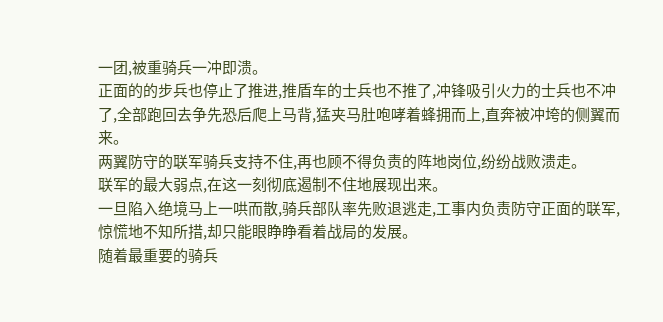一团,被重骑兵一冲即溃。
正面的的步兵也停止了推进,推盾车的士兵也不推了,冲锋吸引火力的士兵也不冲了,全部跑回去争先恐后爬上马背,猛夹马肚咆哮着蜂拥而上,直奔被冲垮的侧翼而来。
两翼防守的联军骑兵支持不住,再也顾不得负责的阵地岗位,纷纷战败溃走。
联军的最大弱点,在这一刻彻底遏制不住地展现出来。
一旦陷入绝境马上一哄而散,骑兵部队率先败退逃走,工事内负责防守正面的联军,惊慌地不知所措,却只能眼睁睁看着战局的发展。
随着最重要的骑兵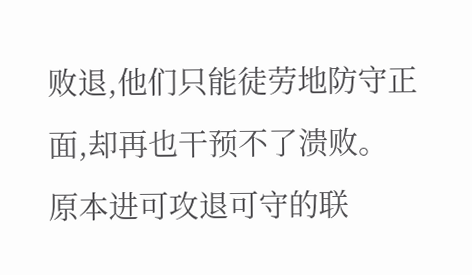败退,他们只能徒劳地防守正面,却再也干预不了溃败。
原本进可攻退可守的联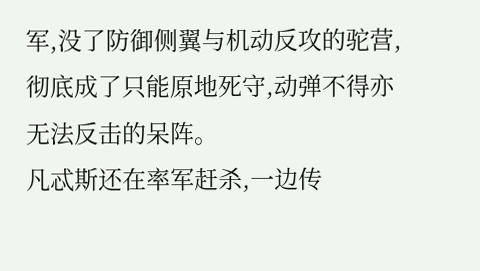军,没了防御侧翼与机动反攻的驼营,彻底成了只能原地死守,动弹不得亦无法反击的呆阵。
凡忒斯还在率军赶杀,一边传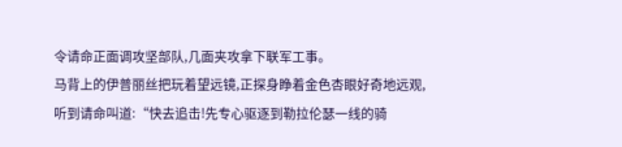令请命正面调攻坚部队,几面夹攻拿下联军工事。
马背上的伊普丽丝把玩着望远镜,正探身睁着金色杏眼好奇地远观,听到请命叫道:“快去追击!先专心驱逐到勒拉伦瑟一线的骑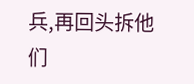兵,再回头拆他们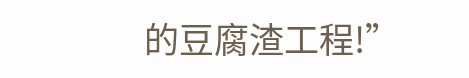的豆腐渣工程!”